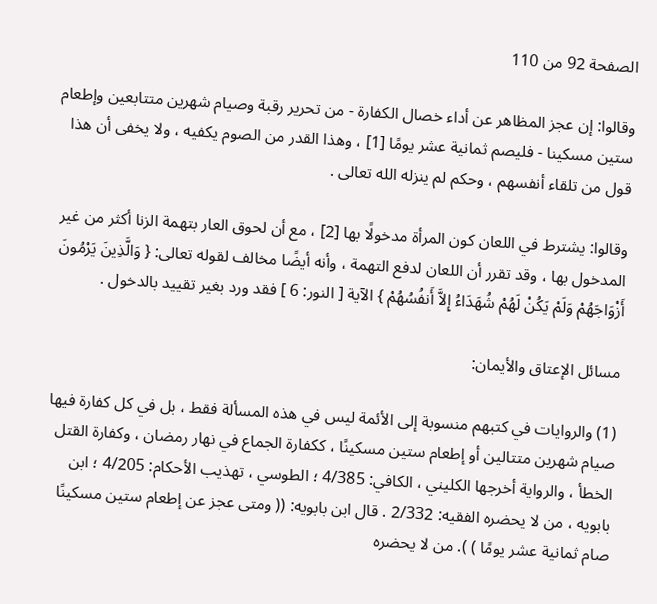الصفحة 92 من 110

وقالوا: إن عجز المظاهر عن أداء خصال الكفارة - من تحرير رقبة وصيام شهرين متتابعين وإطعام ستين مسكينا - فليصم ثمانية عشر يومًا [1] ، وهذا القدر من الصوم يكفيه ، ولا يخفى أن هذا قول من تلقاء أنفسهم ، وحكم لم ينزله الله تعالى .

وقالوا: يشترط في اللعان كون المرأة مدخولًا بها [2] ، مع أن لحوق العار بتهمة الزنا أكثر من غير المدخول بها ، وقد تقرر أن اللعان لدفع التهمة ، وأنه أيضًا مخالف لقوله تعالى: { وَالَّذِينَ يَرْمُونَ أَزْوَاجَهُمْ وَلَمْ يَكُنْ لَهُمْ شُهَدَاءُ إِلاَّ أَنفُسُهُمْ } الآية [ النور: 6 ] فقد ورد بغير تقييد بالدخول .

مسائل الإعتاق والأيمان:

(1) والروايات في كتبهم منسوبة إلى الأئمة ليس في هذه المسألة فقط ، بل في كل كفارة فيها صيام شهرين متتالين أو إطعام ستين مسكينًا ، ككفارة الجماع في نهار رمضان ، وكفارة القتل الخطأ ، والرواية أخرجها الكليني ، الكافي: 4/385 ؛ الطوسي ، تهذيب الأحكام: 4/205 ؛ ابن بابويه ، من لا يحضره الفقيه: 2/332 . قال ابن بابويه: (( ومتى عجز عن إطعام ستين مسكينًا صام ثمانية عشر يومًا ) ). من لا يحضره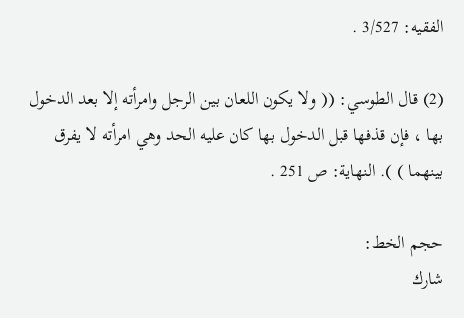الفقيه: 3/527 .

(2) قال الطوسي: (( ولا يكون اللعان بين الرجل وامرأته إلا بعد الدخول بها ، فإن قذفها قبل الدخول بها كان عليه الحد وهي امرأته لا يفرق بينهما ) ). النهاية: ص 251 .

حجم الخط:
شارك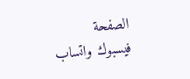الصفحة
فيسبوك واتساب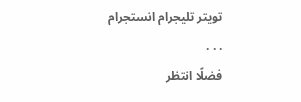تويتر تليجرام انستجرام
. . .
فضلًا انتظر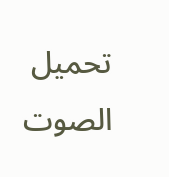تحميل الصوت